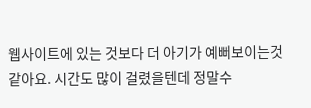웹사이트에 있는 것보다 더 아기가 예뻐보이는것 같아요. 시간도 많이 걸렸을텐데 정말수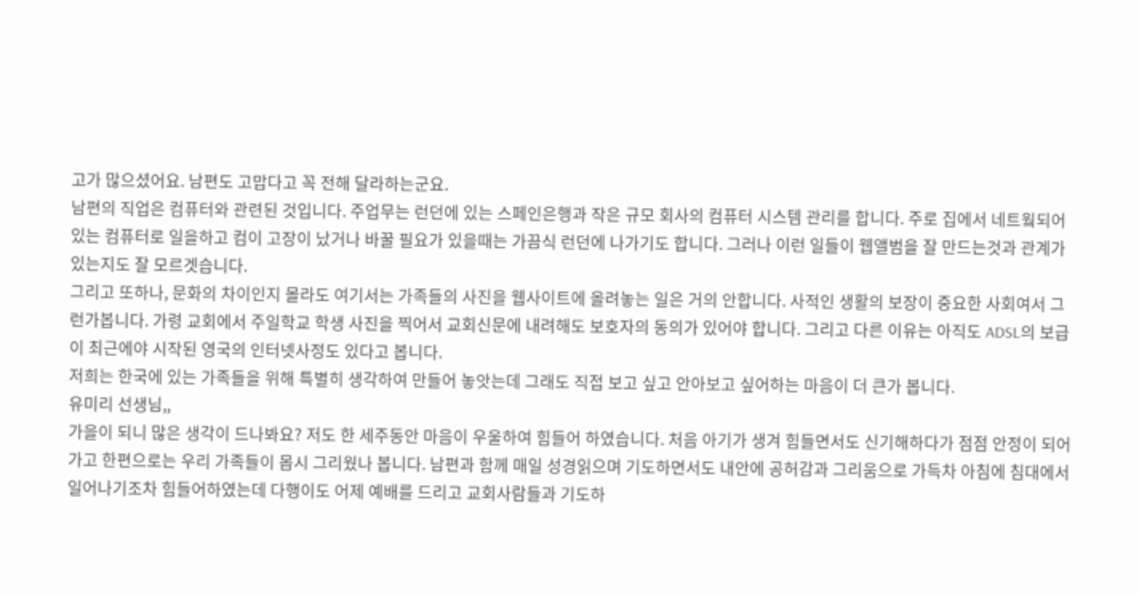고가 많으셨어요. 남편도 고맙다고 꼭 전해 달라하는군요.
남편의 직업은 컴퓨터와 관련된 것입니다. 주업무는 런던에 있는 스페인은행과 작은 규모 회사의 컴퓨터 시스템 관리를 합니다. 주로 집에서 네트웤되어있는 컴퓨터로 일을하고 컴이 고장이 났거나 바꿀 필요가 있을때는 가끔식 런던에 나가기도 합니다. 그러나 이런 일들이 웹앨범을 잘 만드는것과 관계가 있는지도 잘 모르겟습니다.
그리고 또하나, 문화의 차이인지 몰라도 여기서는 가족들의 사진을 웹사이트에 올려놓는 일은 거의 안합니다. 사적인 생활의 보장이 중요한 사회여서 그런가봅니다. 가령 교회에서 주일학교 학생 사진을 찍어서 교회신문에 내려해도 보호자의 동의가 있어야 합니다. 그리고 다른 이유는 아직도 ADSL의 보급이 최근에야 시작된 영국의 인터넷사정도 있다고 봅니다.
저희는 한국에 있는 가족들을 위해 특별히 생각하여 만들어 놓앗는데 그래도 직접 보고 싶고 안아보고 싶어하는 마음이 더 큰가 봅니다.
유미리 선생님,,
가을이 되니 많은 생각이 드나봐요? 저도 한 세주동안 마음이 우울하여 힘들어 하였습니다. 처음 아기가 생겨 힘들면서도 신기해하다가 점점 안정이 되어가고 한편으로는 우리 가족들이 몹시 그리웠나 봅니다. 남편과 함께 매일 성경읽으며 기도하면서도 내안에 공허감과 그리움으로 가득차 아침에 침대에서 일어나기조차 힘들어하였는데 다행이도 어제 예배를 드리고 교회사람들과 기도하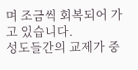며 조금씩 회복되어 가고 있습니다.
성도들간의 교제가 중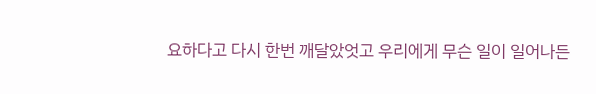요하다고 다시 한번 깨달았엇고 우리에게 무슨 일이 일어나든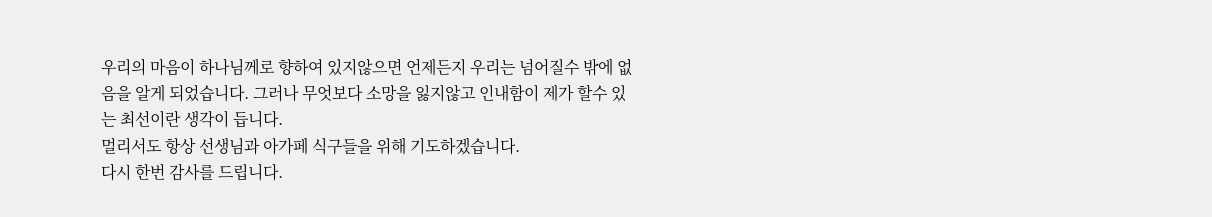우리의 마음이 하나님께로 향하여 있지않으면 언제든지 우리는 넘어질수 밖에 없음을 알게 되었습니다. 그러나 무엇보다 소망을 잃지않고 인내함이 제가 할수 있는 최선이란 생각이 듭니다.
멀리서도 항상 선생님과 아가페 식구들을 위해 기도하겠습니다.
다시 한번 감사를 드립니다.